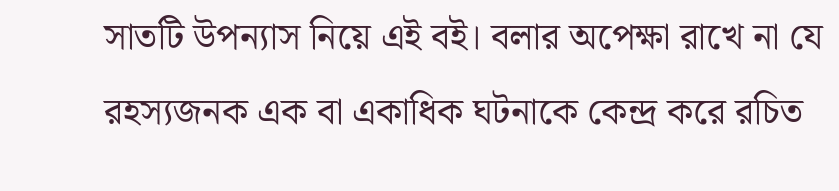সাতটি উপন্যাস নিয়ে এই বই। বলার অপেক্ষা রাখে না যে রহস্যজনক এক বা একাধিক ঘটনাকে কেন্দ্র করে রচিত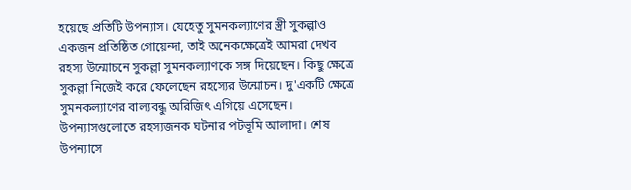হয়েছে প্রতিটি উপন্যাস। যেহেতু সুমনকল্যাণের স্ত্রী সুকল্পাও একজন প্রতিষ্ঠিত গোয়েন্দা, তাই অনেকক্ষেত্রেই আমরা দেখব রহস্য উন্মোচনে সুকল্লা সুমনকল্যাণকে সঙ্গ দিয়েছেন। কিছু ক্ষেত্রে সুকল্লা নিজেই করে ফেলেছেন রহস্যের উন্মোচন। দু'একটি ক্ষেত্রে সুমনকল্যাণের বাল্যবন্ধু অরিজিৎ এগিয়ে এসেছেন।
উপন্যাসগুলোতে রহস্যজনক ঘটনার পটভূমি আলাদা। শেষ উপন্যাসে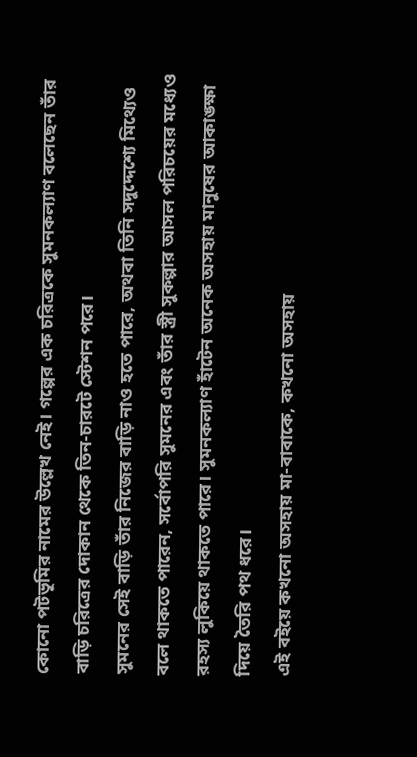কোনো পটভূমির নামের উল্লেখ নেই। গল্পের এক চরিত্রকে সুমনকল্যাণ বলেছেন তাঁর বাড়ি চরিত্রের দোকান থেকে তিন-চারটে স্টেশন পরে।
সুমনের সেই বাড়ি তাঁর নিজের বাড়ি নাও হতে পারে, অথবা তিনি সদুদ্দেশ্যে মিথ্যেও বলে থাকতে পারেন, সর্বোপরি সুমনের এবং তাঁর স্ত্রী সুকল্পার আসল পরিচয়ের মধ্যেও রহস্য লুকিয়ে থাকতে পারে। সুমনকল্যাণ হাঁটেন অনেক অসহায় মানুষের আকাঙ্ক্ষা দিয়ে তৈরি পথ ধরে।
এই বইয়ে কখনো অসহায় মা-বাবাকে, কখনো অসহায়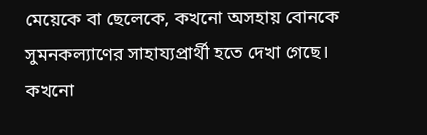মেয়েকে বা ছেলেকে, কখনো অসহায় বোনকে সুমনকল্যাণের সাহায্যপ্রার্থী হতে দেখা গেছে। কখনো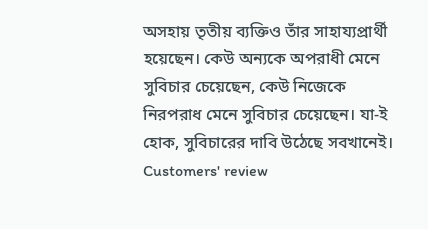অসহায় তৃতীয় ব্যক্তিও তাঁর সাহায্যপ্রার্থী হয়েছেন। কেউ অন্যকে অপরাধী মেনে সুবিচার চেয়েছেন, কেউ নিজেকে নিরপরাধ মেনে সুবিচার চেয়েছেন। যা-ই হোক, সুবিচারের দাবি উঠেছে সবখানেই।
Customers' review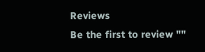Reviews
Be the first to review ""